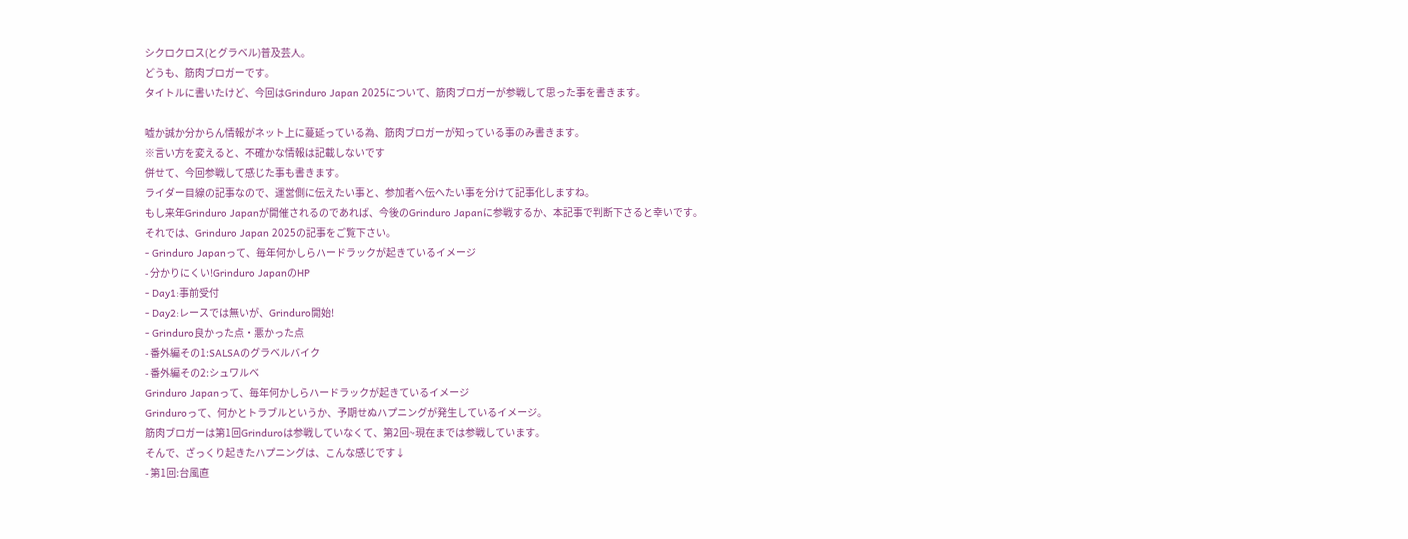シクロクロス(とグラベル)普及芸人。
どうも、筋肉ブロガーです。
タイトルに書いたけど、今回はGrinduro Japan 2025について、筋肉ブロガーが参戦して思った事を書きます。

嘘か誠か分からん情報がネット上に蔓延っている為、筋肉ブロガーが知っている事のみ書きます。
※言い方を変えると、不確かな情報は記載しないです
併せて、今回参戦して感じた事も書きます。
ライダー目線の記事なので、運営側に伝えたい事と、参加者へ伝へたい事を分けて記事化しますね。
もし来年Grinduro Japanが開催されるのであれば、今後のGrinduro Japanに参戦するか、本記事で判断下さると幸いです。
それでは、Grinduro Japan 2025の記事をご覧下さい。
- Grinduro Japanって、毎年何かしらハードラックが起きているイメージ
- 分かりにくい!Grinduro JapanのHP
- Day1:事前受付
- Day2:レースでは無いが、Grinduro開始!
- Grinduro良かった点・悪かった点
- 番外編その1:SALSAのグラベルバイク
- 番外編その2:シュワルベ
Grinduro Japanって、毎年何かしらハードラックが起きているイメージ
Grinduroって、何かとトラブルというか、予期せぬハプニングが発生しているイメージ。
筋肉ブロガーは第1回Grinduroは参戦していなくて、第2回~現在までは参戦しています。
そんで、ざっくり起きたハプニングは、こんな感じです↓
- 第1回:台風直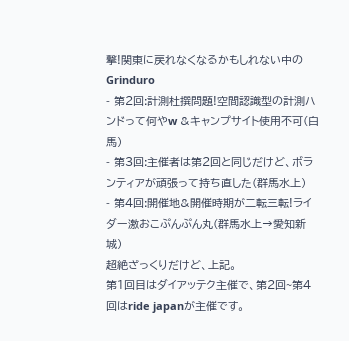撃!関東に戻れなくなるかもしれない中のGrinduro
- 第2回:計測杜撰問題!空間認識型の計測ハンドって何やw &キャンプサイト使用不可(白馬)
- 第3回:主催者は第2回と同じだけど、ボランティアが頑張って持ち直した(群馬水上)
- 第4回:開催地&開催時期が二転三転!ライダー激おこぷんぷん丸(群馬水上→愛知新城)
超絶ざっくりだけど、上記。
第1回目はダイアッテク主催で、第2回~第4回はride japanが主催です。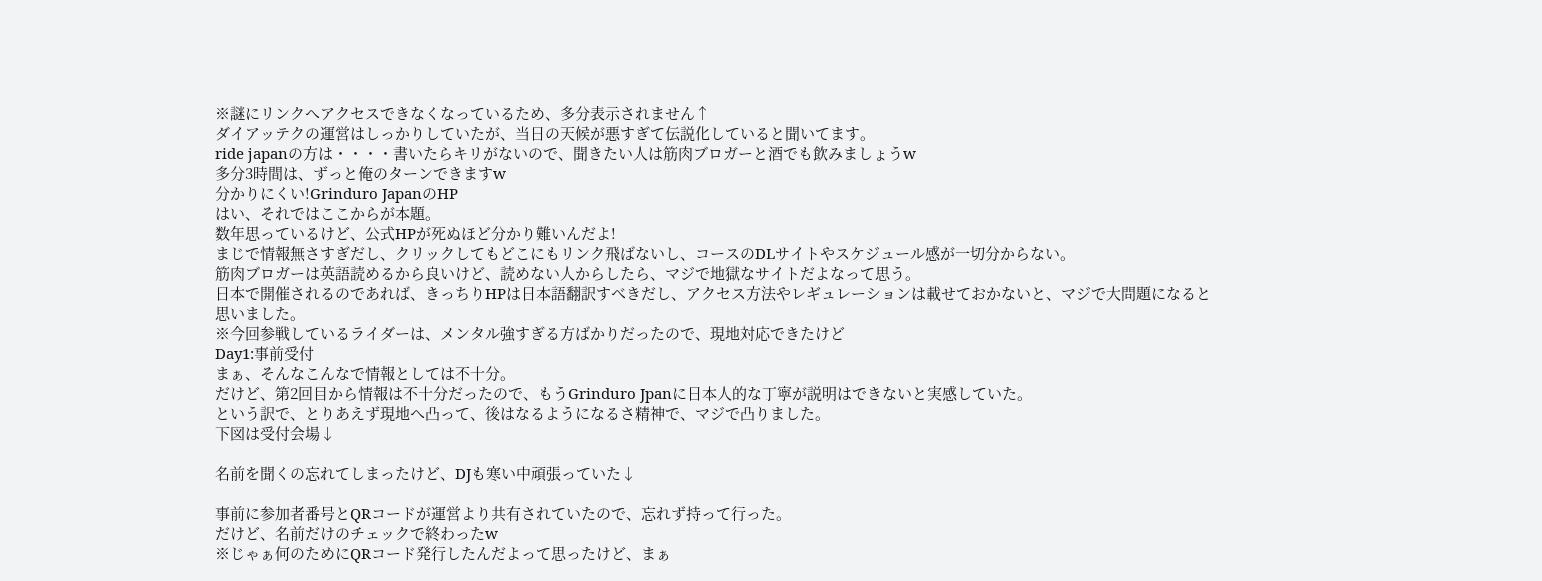※謎にリンクへアクセスできなくなっているため、多分表示されません↑
ダイアッテクの運営はしっかりしていたが、当日の天候が悪すぎて伝説化していると聞いてます。
ride japanの方は・・・・書いたらキリがないので、聞きたい人は筋肉ブロガーと酒でも飲みましょうw
多分3時間は、ずっと俺のターンできますw
分かりにくい!Grinduro JapanのHP
はい、それではここからが本題。
数年思っているけど、公式HPが死ぬほど分かり難いんだよ!
まじで情報無さすぎだし、クリックしてもどこにもリンク飛ばないし、コースのDLサイトやスケジュール感が一切分からない。
筋肉ブロガーは英語読めるから良いけど、読めない人からしたら、マジで地獄なサイトだよなって思う。
日本で開催されるのであれば、きっちりHPは日本語翻訳すべきだし、アクセス方法やレギュレーションは載せておかないと、マジで大問題になると思いました。
※今回参戦しているライダーは、メンタル強すぎる方ばかりだったので、現地対応できたけど
Day1:事前受付
まぁ、そんなこんなで情報としては不十分。
だけど、第2回目から情報は不十分だったので、もうGrinduro Jpanに日本人的な丁寧が説明はできないと実感していた。
という訳で、とりあえず現地へ凸って、後はなるようになるさ精神で、マジで凸りました。
下図は受付会場↓

名前を聞くの忘れてしまったけど、DJも寒い中頑張っていた↓

事前に参加者番号とQRコードが運営より共有されていたので、忘れず持って行った。
だけど、名前だけのチェックで終わったw
※じゃぁ何のためにQRコード発行したんだよって思ったけど、まぁ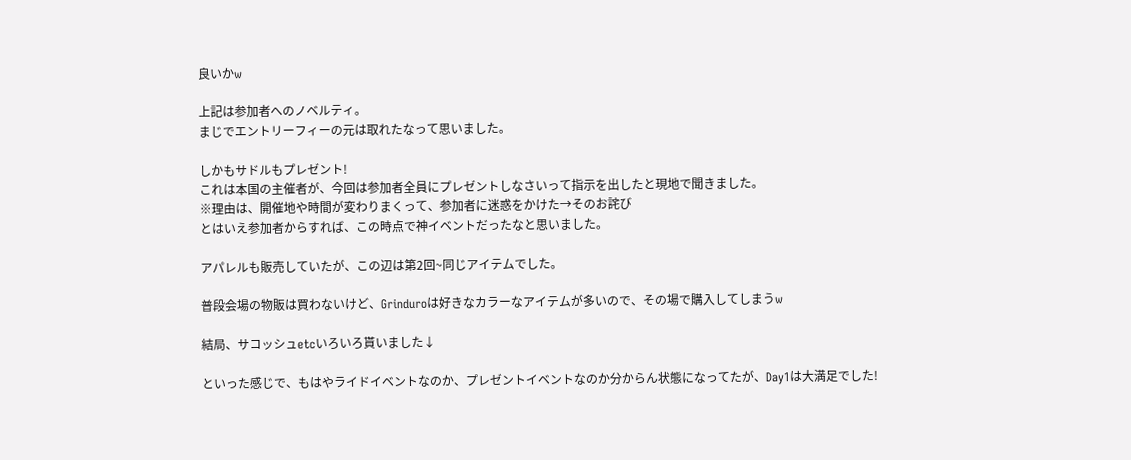良いかw

上記は参加者へのノベルティ。
まじでエントリーフィーの元は取れたなって思いました。

しかもサドルもプレゼント!
これは本国の主催者が、今回は参加者全員にプレゼントしなさいって指示を出したと現地で聞きました。
※理由は、開催地や時間が変わりまくって、参加者に迷惑をかけた→そのお詫び
とはいえ参加者からすれば、この時点で神イベントだったなと思いました。

アパレルも販売していたが、この辺は第2回~同じアイテムでした。

普段会場の物販は買わないけど、Grinduroは好きなカラーなアイテムが多いので、その場で購入してしまうw

結局、サコッシュetcいろいろ貰いました↓

といった感じで、もはやライドイベントなのか、プレゼントイベントなのか分からん状態になってたが、Day1は大満足でした!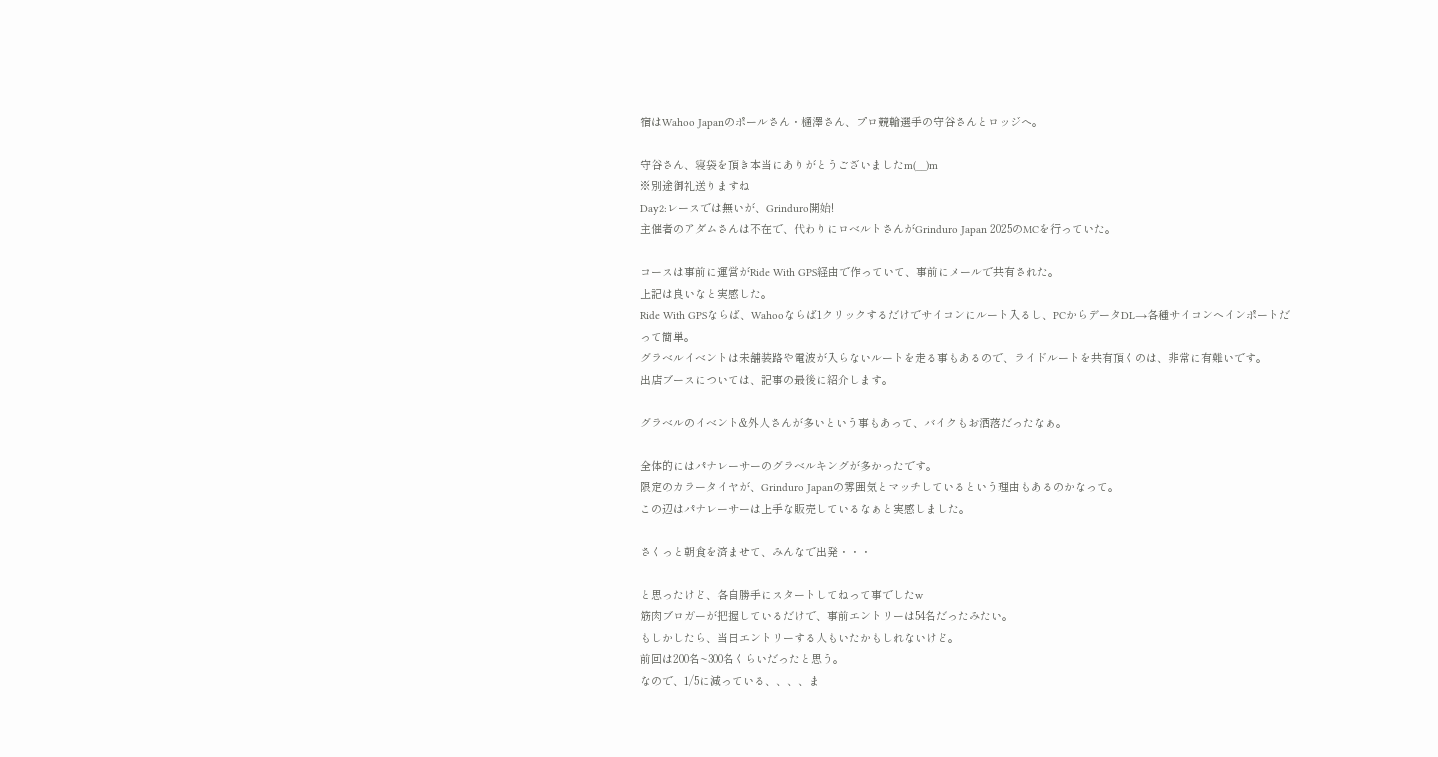宿はWahoo Japanのポールさん・樋澤さん、プロ競輪選手の守谷さんとロッジへ。

守谷さん、寝袋を頂き本当にありがとうございましたm(__)m
※別途御礼送りますね
Day2:レースでは無いが、Grinduro開始!
主催者のアダムさんは不在で、代わりにロベルトさんがGrinduro Japan 2025のMCを行っていた。

コースは事前に運営がRide With GPS経由で作っていて、事前にメールで共有された。
上記は良いなと実感した。
Ride With GPSならば、Wahooならば1クリックするだけでサイコンにルート入るし、PCからデータDL→各種サイコンへインポートだって簡単。
グラベルイベントは未舗装路や電波が入らないルートを走る事もあるので、ライドルートを共有頂くのは、非常に有難いです。
出店ブースについては、記事の最後に紹介します。

グラベルのイベント&外人さんが多いという事もあって、バイクもお洒落だったなぁ。

全体的にはパナレーサーのグラベルキングが多かったです。
限定のカラータイヤが、Grinduro Japanの雰囲気とマッチしているという理由もあるのかなって。
この辺はパナレーサーは上手な販売しているなぁと実感しました。

さくっと朝食を済ませて、みんなで出発・・・

と思ったけど、各自勝手にスタートしてねって事でしたw
筋肉ブロガーが把握しているだけで、事前エントリーは54名だったみたい。
もしかしたら、当日エントリーする人もいたかもしれないけど。
前回は200名~300名くらいだったと思う。
なので、1/5に減っている、、、、ま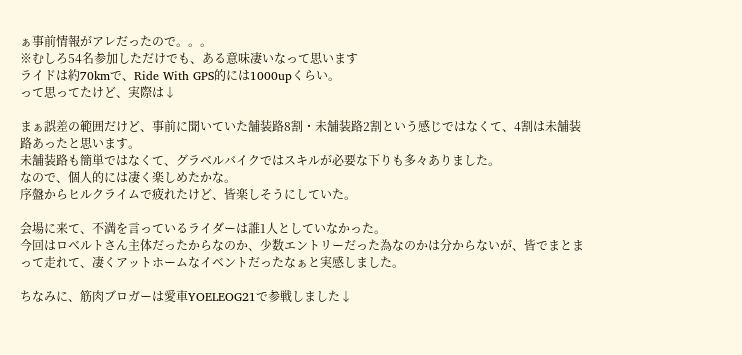ぁ事前情報がアレだったので。。。
※むしろ54名参加しただけでも、ある意味凄いなって思います
ライドは約70kmで、Ride With GPS的には1000upくらい。
って思ってたけど、実際は↓

まぁ誤差の範囲だけど、事前に聞いていた舗装路8割・未舗装路2割という感じではなくて、4割は未舗装路あったと思います。
未舗装路も簡単ではなくて、グラベルバイクではスキルが必要な下りも多々ありました。
なので、個人的には凄く楽しめたかな。
序盤からヒルクライムで疲れたけど、皆楽しそうにしていた。

会場に来て、不満を言っているライダーは誰1人としていなかった。
今回はロベルトさん主体だったからなのか、少数エントリーだった為なのかは分からないが、皆でまとまって走れて、凄くアットホームなイベントだったなぁと実感しました。

ちなみに、筋肉ブロガーは愛車YOELEOG21で参戦しました↓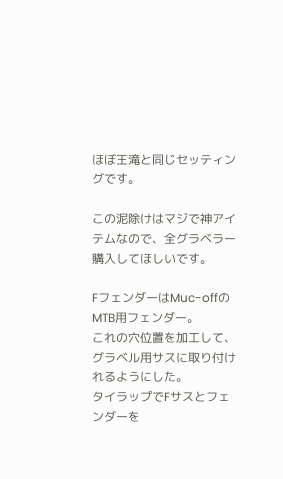ほぼ王滝と同じセッティングです。

この泥除けはマジで神アイテムなので、全グラベラー購入してほしいです。

FフェンダーはMuc-offのMTB用フェンダー。
これの穴位置を加工して、グラベル用サスに取り付けれるようにした。
タイラップでFサスとフェンダーを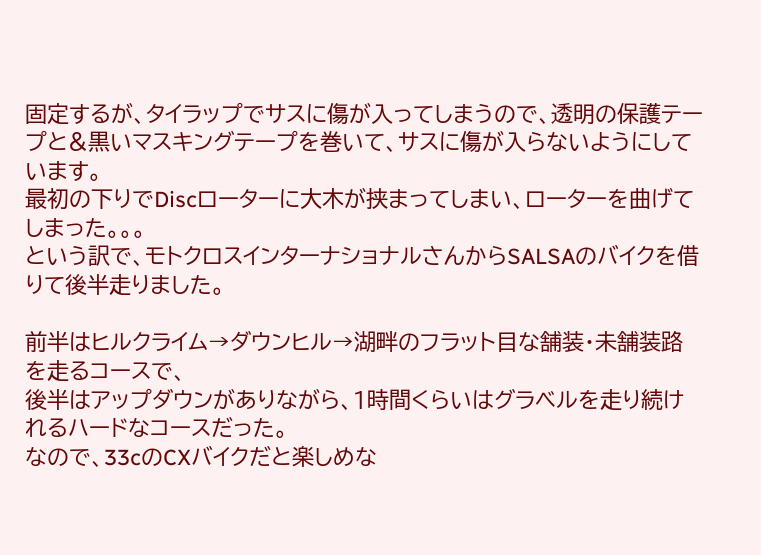固定するが、タイラップでサスに傷が入ってしまうので、透明の保護テープと&黒いマスキングテープを巻いて、サスに傷が入らないようにしています。
最初の下りでDiscローターに大木が挟まってしまい、ローターを曲げてしまった。。。
という訳で、モトクロスインターナショナルさんからSALSAのバイクを借りて後半走りました。

前半はヒルクライム→ダウンヒル→湖畔のフラット目な舗装・未舗装路を走るコースで、
後半はアップダウンがありながら、1時間くらいはグラベルを走り続けれるハードなコースだった。
なので、33cのCXバイクだと楽しめな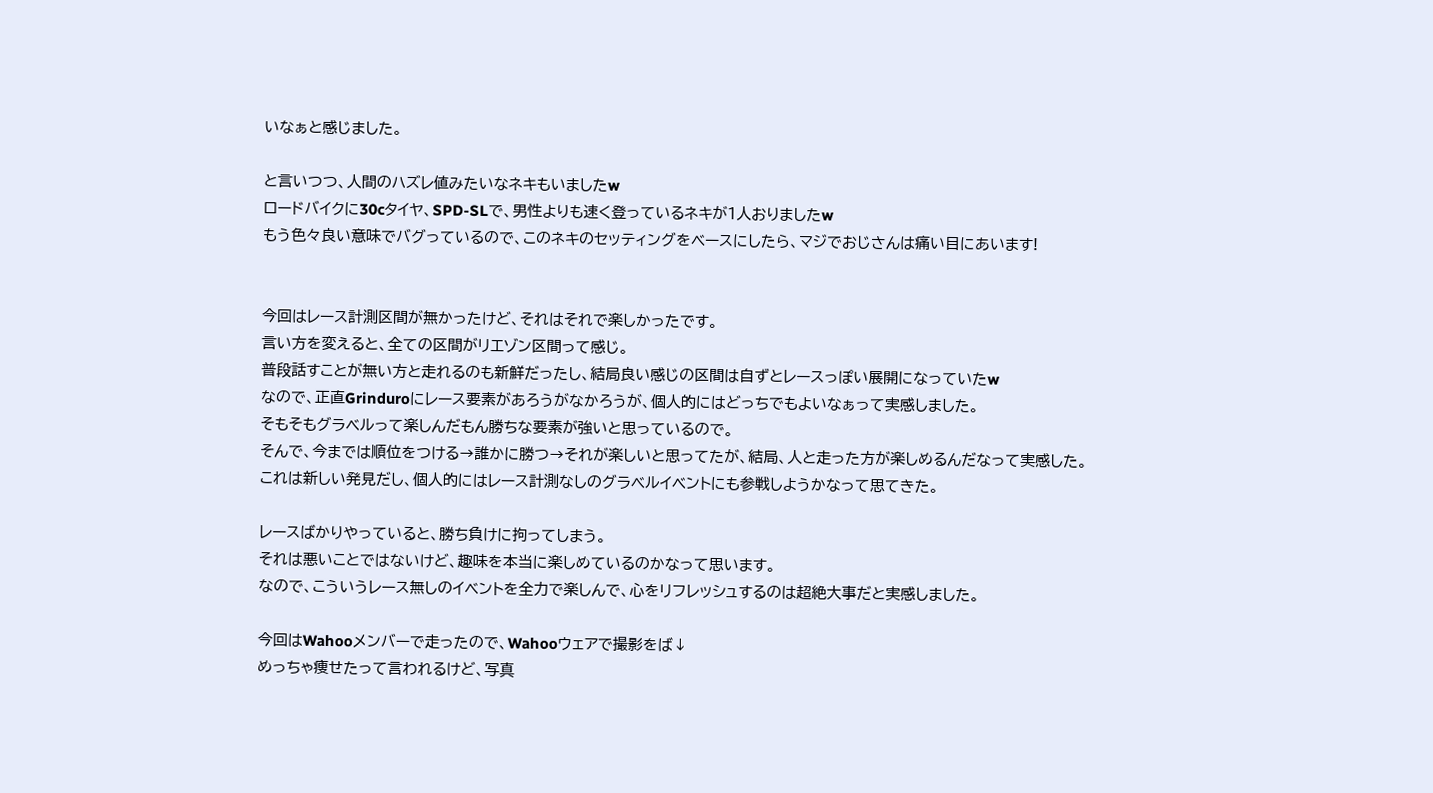いなぁと感じました。

と言いつつ、人間のハズレ値みたいなネキもいましたw
ロードバイクに30cタイヤ、SPD-SLで、男性よりも速く登っているネキが1人おりましたw
もう色々良い意味でバグっているので、このネキのセッティングをベースにしたら、マジでおじさんは痛い目にあいます!


今回はレース計測区間が無かったけど、それはそれで楽しかったです。
言い方を変えると、全ての区間がリエゾン区間って感じ。
普段話すことが無い方と走れるのも新鮮だったし、結局良い感じの区間は自ずとレースっぽい展開になっていたw
なので、正直Grinduroにレース要素があろうがなかろうが、個人的にはどっちでもよいなぁって実感しました。
そもそもグラベルって楽しんだもん勝ちな要素が強いと思っているので。
そんで、今までは順位をつける→誰かに勝つ→それが楽しいと思ってたが、結局、人と走った方が楽しめるんだなって実感した。
これは新しい発見だし、個人的にはレース計測なしのグラベルイベントにも参戦しようかなって思てきた。

レースばかりやっていると、勝ち負けに拘ってしまう。
それは悪いことではないけど、趣味を本当に楽しめているのかなって思います。
なので、こういうレース無しのイベントを全力で楽しんで、心をリフレッシュするのは超絶大事だと実感しました。

今回はWahooメンバーで走ったので、Wahooウェアで撮影をば↓
めっちゃ痩せたって言われるけど、写真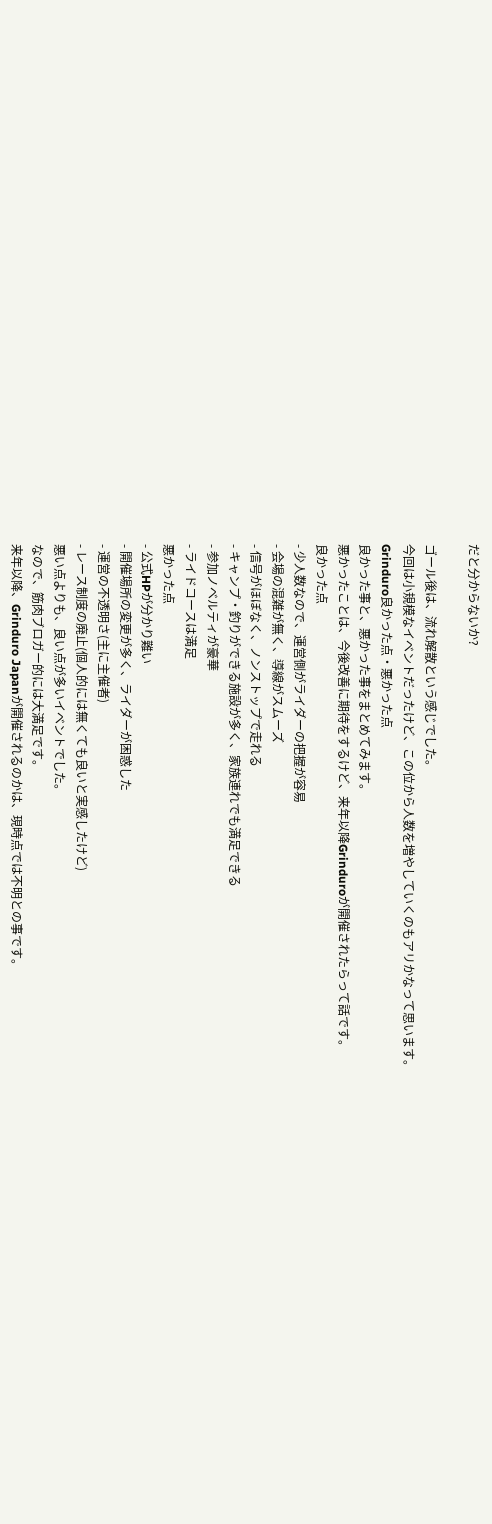だと分からないか?

ゴール後は、流れ解散という感じでした。
今回は小規模なイベントだったけど、この位から人数を増やしていくのもアリかなって思います。
Grinduro良かった点・悪かった点
良かった事と、悪かった事をまとめてみます。
悪かったことは、今後改善に期待をするけど、来年以降Grinduroが開催されたらって話です。
良かった点
- 少人数なので、運営側がライダーの把握が容易
- 会場の混雑が無く、導線がスムーズ
- 信号がほぼなく、ノンストップで走れる
- キャンプ・釣りができる施設が多く、家族連れでも満足できる
- 参加ノベルティが豪華
- ライドコースは満足
悪かった点
- 公式HPが分かり難い
- 開催場所の変更が多く、ライダーが困惑した
- 運営の不透明さ(主に主催者)
- レース制度の廃止(個人的には無くても良いと実感したけど)
悪い点よりも、良い点が多いイベントでした。
なので、筋肉ブロガー的には大満足です。
来年以降、Grinduro Japanが開催されるのかは、現時点では不明との事です。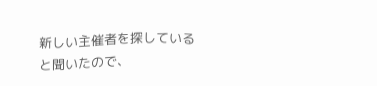新しい主催者を探していると聞いたので、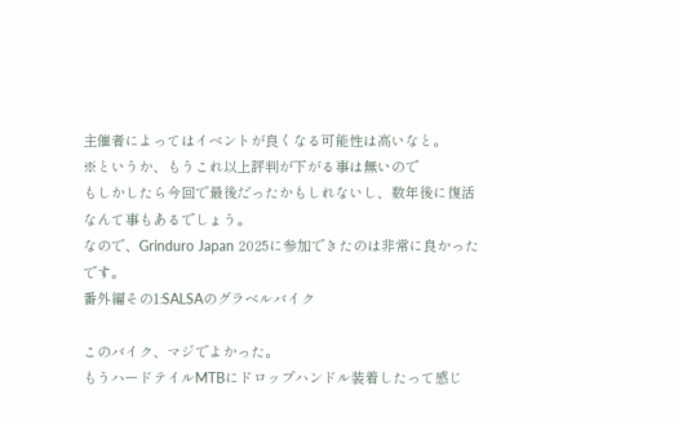主催者によってはイベントが良くなる可能性は高いなと。
※というか、もうこれ以上評判が下がる事は無いので
もしかしたら今回で最後だったかもしれないし、数年後に復活なんて事もあるでしょう。
なので、Grinduro Japan 2025に参加できたのは非常に良かったです。
番外編その1:SALSAのグラベルバイク

このバイク、マジでよかった。
もうハードテイルMTBにドロップハンドル装着したって感じ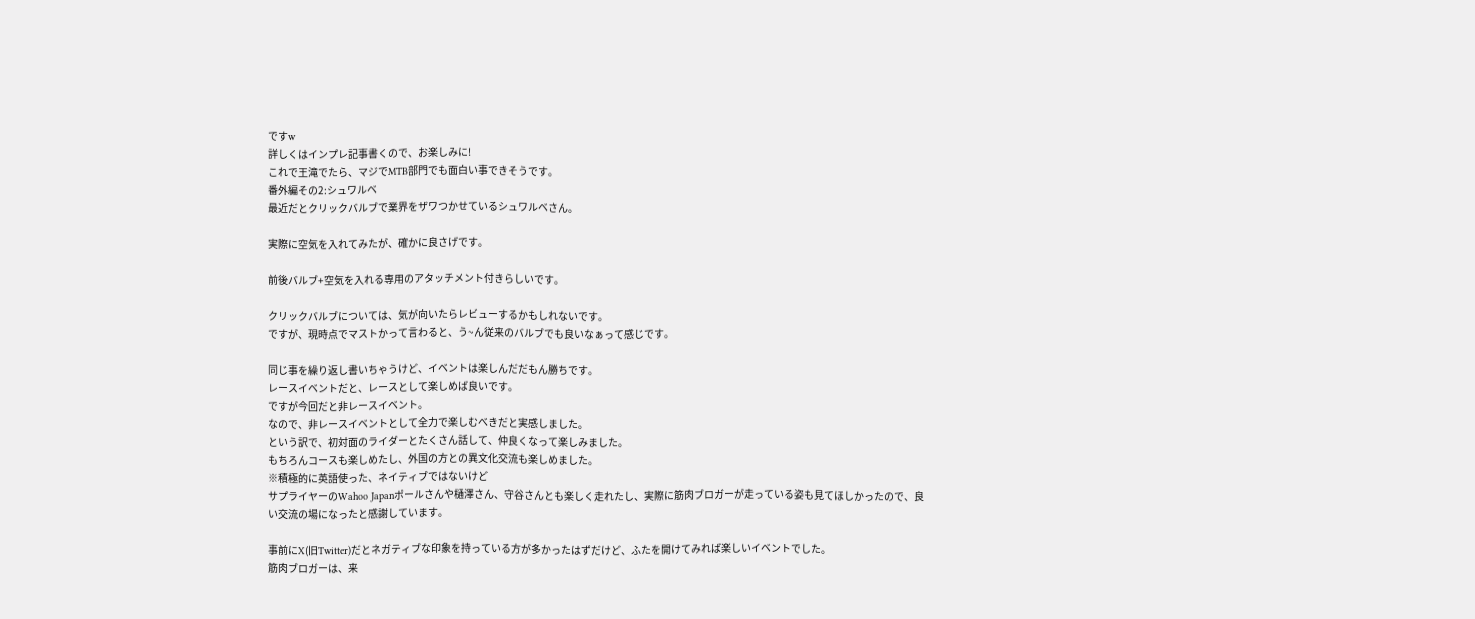ですw
詳しくはインプレ記事書くので、お楽しみに!
これで王滝でたら、マジでMTB部門でも面白い事できそうです。
番外編その2:シュワルベ
最近だとクリックバルブで業界をザワつかせているシュワルベさん。

実際に空気を入れてみたが、確かに良さげです。

前後バルブ+空気を入れる専用のアタッチメント付きらしいです。

クリックバルブについては、気が向いたらレビューするかもしれないです。
ですが、現時点でマストかって言わると、う~ん従来のバルブでも良いなぁって感じです。

同じ事を繰り返し書いちゃうけど、イベントは楽しんだだもん勝ちです。
レースイベントだと、レースとして楽しめば良いです。
ですが今回だと非レースイベント。
なので、非レースイベントとして全力で楽しむべきだと実感しました。
という訳で、初対面のライダーとたくさん話して、仲良くなって楽しみました。
もちろんコースも楽しめたし、外国の方との異文化交流も楽しめました。
※積極的に英語使った、ネイティブではないけど
サプライヤーのWahoo Japanポールさんや樋澤さん、守谷さんとも楽しく走れたし、実際に筋肉ブロガーが走っている姿も見てほしかったので、良い交流の場になったと感謝しています。

事前にX(旧Twitter)だとネガティブな印象を持っている方が多かったはずだけど、ふたを開けてみれば楽しいイベントでした。
筋肉ブロガーは、来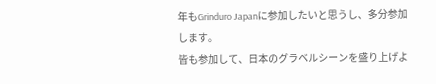年もGrinduro Japanに参加したいと思うし、多分参加します。
皆も参加して、日本のグラベルシーンを盛り上げよ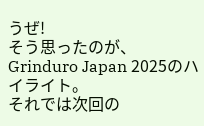うぜ!
そう思ったのが、Grinduro Japan 2025のハイライト。
それでは次回の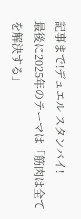記事まで!デュエル スタンバイ!
最後に2025年のテーマは「筋肉は全てを解決する」